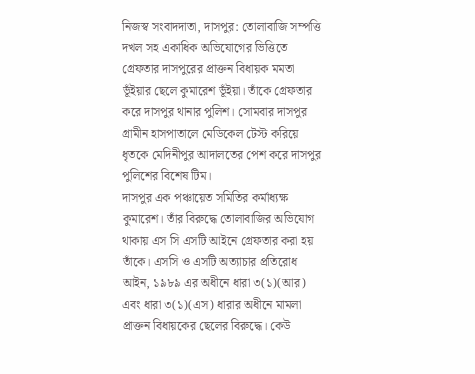নিজস্ব সংবাদদাতা, দাসপুর: তোলাবাজি সম্পত্তি দখল সহ একাধিক অভিযোগের ভিত্তিতে গ্ৰেফতার দাসপুরের প্রাক্তন বিধায়ক মমতা ভূঁইয়ার ছেলে কুমারেশ ভূঁইয়া। তাঁকে গ্রেফতার করে দাসপুর থানার পুলিশ। সোমবার দাসপুর গ্রামীন হাসপাতালে মেডিকেল টেস্ট করিয়ে ধৃতকে মেদিনীপুর আদালতের পেশ করে দাসপুর পুলিশের বিশেষ টিম।
দাসপুর এক পঞ্চায়েত সমিতির কর্মাধ্যক্ষ কুমারেশ। তাঁর বিরুদ্ধে তোলাবাজির অভিযোগ থাকায় এস সি এসটি আইনে গ্রেফতার করা হয় তাঁকে। এসসি ও এসটি অত্যাচার প্রতিরোধ আইন, ১৯৮৯ এর অধীনে ধারা ৩(১)(আর) এবং ধারা ৩(১)(এস) ধারার অধীনে মামলা প্রাক্তন বিধায়কের ছেলের বিরুদ্ধে। কেউ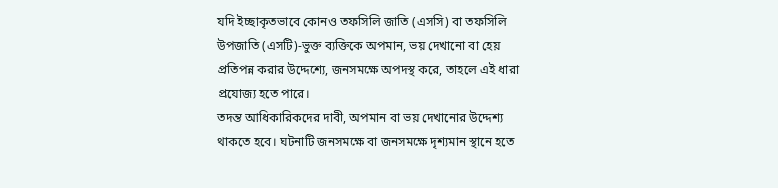যদি ইচ্ছাকৃতভাবে কোনও তফসিলি জাতি (এসসি) বা তফসিলি উপজাতি (এসটি)-ভুক্ত ব্যক্তিকে অপমান, ভয় দেখানো বা হেয় প্রতিপন্ন করার উদ্দেশ্যে, জনসমক্ষে অপদস্থ করে, তাহলে এই ধারা প্রযোজ্য হতে পারে।
তদন্ত আধিকারিকদের দাবী, অপমান বা ভয় দেখানোর উদ্দেশ্য থাকতে হবে। ঘটনাটি জনসমক্ষে বা জনসমক্ষে দৃশ্যমান স্থানে হতে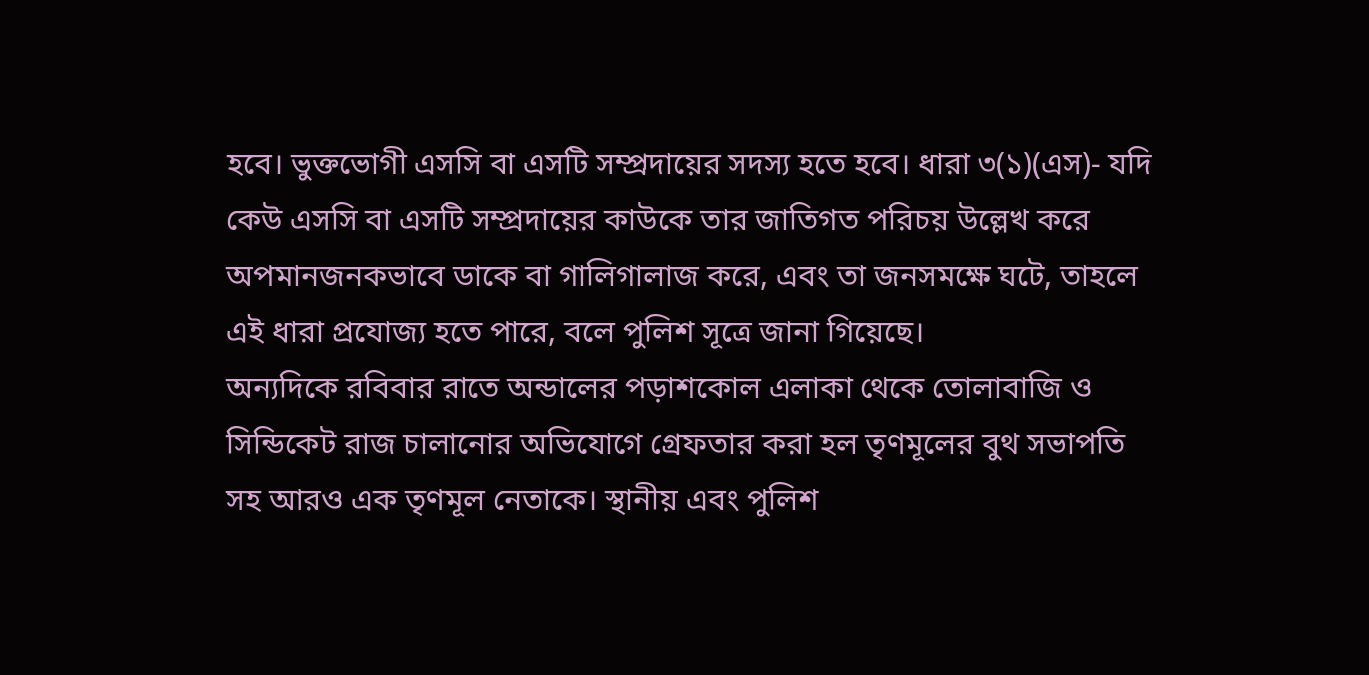হবে। ভুক্তভোগী এসসি বা এসটি সম্প্রদায়ের সদস্য হতে হবে। ধারা ৩(১)(এস)- যদি কেউ এসসি বা এসটি সম্প্রদায়ের কাউকে তার জাতিগত পরিচয় উল্লেখ করে অপমানজনকভাবে ডাকে বা গালিগালাজ করে, এবং তা জনসমক্ষে ঘটে, তাহলে এই ধারা প্রযোজ্য হতে পারে, বলে পুলিশ সূত্রে জানা গিয়েছে।
অন্যদিকে রবিবার রাতে অন্ডালের পড়াশকোল এলাকা থেকে তোলাবাজি ও সিন্ডিকেট রাজ চালানোর অভিযোগে গ্রেফতার করা হল তৃণমূলের বুথ সভাপতি সহ আরও এক তৃণমূল নেতাকে। স্থানীয় এবং পুলিশ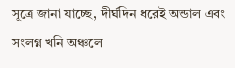সূত্রে জানা যাচ্ছে, দীর্ঘদিন ধরেই অন্ডাল এবং সংলগ্ন খনি অঞ্চলে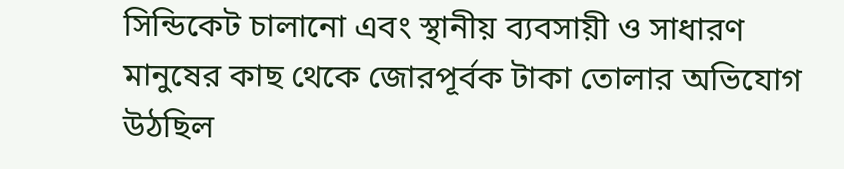সিন্ডিকেট চালানো এবং স্থানীয় ব্যবসায়ী ও সাধারণ মানুষের কাছ থেকে জোরপূর্বক টাকা তোলার অভিযোগ উঠছিল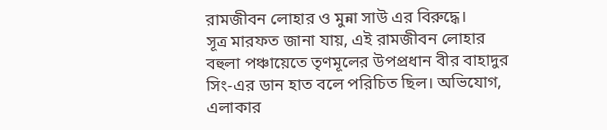রামজীবন লোহার ও মুন্না সাউ এর বিরুদ্ধে।
সূত্র মারফত জানা যায়, এই রামজীবন লোহার বহুলা পঞ্চায়েতে তৃণমূলের উপপ্রধান বীর বাহাদুর সিং-এর ডান হাত বলে পরিচিত ছিল। অভিযোগ, এলাকার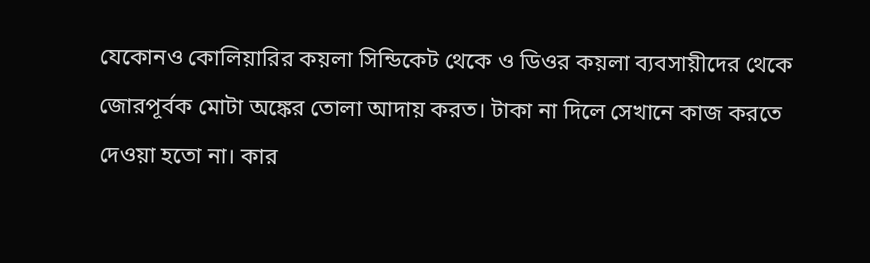যেকোনও কোলিয়ারির কয়লা সিন্ডিকেট থেকে ও ডিওর কয়লা ব্যবসায়ীদের থেকে জোরপূর্বক মোটা অঙ্কের তোলা আদায় করত। টাকা না দিলে সেখানে কাজ করতে দেওয়া হতো না। কার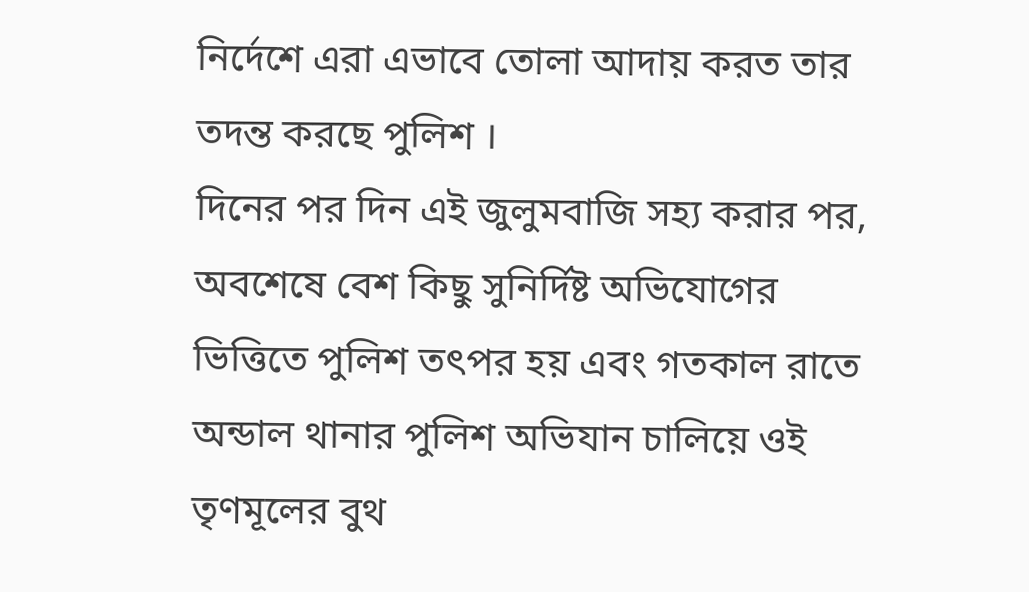নির্দেশে এরা এভাবে তোলা আদায় করত তার তদন্ত করছে পুলিশ ।
দিনের পর দিন এই জুলুমবাজি সহ্য করার পর, অবশেষে বেশ কিছু সুনির্দিষ্ট অভিযোগের ভিত্তিতে পুলিশ তৎপর হয় এবং গতকাল রাতে অন্ডাল থানার পুলিশ অভিযান চালিয়ে ওই তৃণমূলের বুথ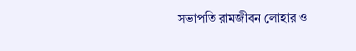সভাপতি রামজীবন লোহার ও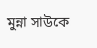মুন্না সাউকে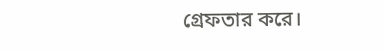গ্রেফতার করে।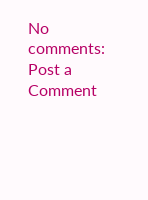No comments:
Post a Comment